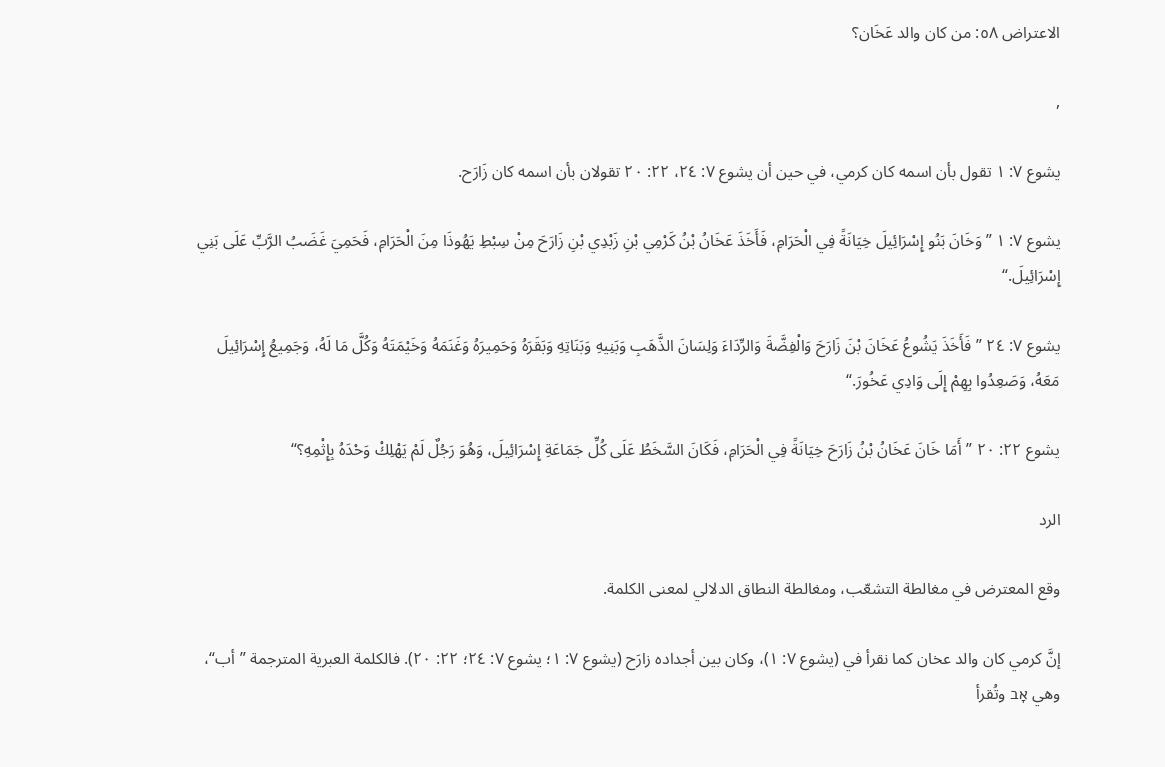الاعتراض ٥٨: من كان والد عَخَان؟

,

يشوع ٧: ١ تقول بأن اسمه كان كرمي، في حين أن يشوع ٧: ٢٤، ٢٢: ٢٠ تقولان بأن اسمه كان زَارَح.

يشوع ٧: ١ ”وَخَانَ بَنُو إِسْرَائِيلَ خِيَانَةً فِي الْحَرَامِ، فَأَخَذَ عَخَانُ بْنُ كَرْمِي بْنِ زَبْدِي بْنِ زَارَحَ مِنْ سِبْطِ يَهُوذَا مِنَ الْحَرَامِ، فَحَمِيَ غَضَبُ الرَّبِّ عَلَى بَنِي إِسْرَائِيلَ.“

يشوع ٧: ٢٤ ”فَأَخَذَ يَشُوعُ عَخَانَ بْنَ زَارَحَ وَالْفِضَّةَ وَالرِّدَاءَ وَلِسَانَ الذَّهَبِ وَبَنِيهِ وَبَنَاتِهِ وَبَقَرَهُ وَحَمِيرَهُ وَغَنَمَهُ وَخَيْمَتَهُ وَكُلَّ مَا لَهُ، وَجَمِيعُ إِسْرَائِيلَ مَعَهُ، وَصَعِدُوا بِهِمْ إِلَى وَادِي عَخُورَ.“

يشوع ٢٢: ٢٠ ”أَمَا خَانَ عَخَانُ بْنُ زَارَحَ خِيَانَةً فِي الْحَرَامِ، فَكَانَ السَّخَطُ عَلَى كُلِّ جَمَاعَةِ إِسْرَائِيلَ، وَهُوَ رَجُلٌ لَمْ يَهْلِكْ وَحْدَهُ بِإِثْمِهِ؟“

الرد

وقع المعترض في مغالطة التشعّب، ومغالطة النطاق الدلالي لمعنى الكلمة.

إنَّ كرمي كان والد عخان كما نقرأ في (يشوع ٧: ١)، وكان بين أجداده زارَح (يشوع ٧: ١؛ يشوع ٧: ٢٤؛ ٢٢: ٢٠). فالكلمة العبرية المترجمة ”أب“، وهي אָב وتُقرأ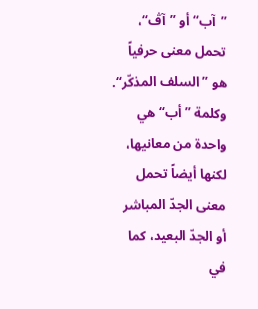”آب“ أو ”آڤ“، تحمل معنى حرفياً هو ”السلف المذكّر“. وكلمة ”أب“ هي واحدة من معانيها، لكنها أيضاً تحمل معنى الجدّ المباشر أو الجدّ البعيد، كما في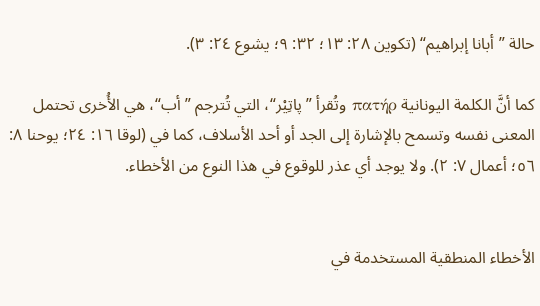حالة ”أبانا إبراهيم“ (تكوين ٢٨: ١٣؛ ٣٢: ٩؛ يشوع ٢٤: ٣).

كما أنَّ الكلمة اليونانية πατήρ وتُقرأ ”پاتِيْر“، التي تُترجم ”أب“، هي الأُخرى تحتمل المعنى نفسه وتسمح بالإشارة إلى الجد أو أحد الأسلاف، كما في (لوقا ١٦: ٢٤؛ يوحنا ٨: ٥٦؛ أعمال ٧: ٢). ولا يوجد أي عذر للوقوع في هذا النوع من الأخطاء.


الأخطاء المنطقية المستخدمة في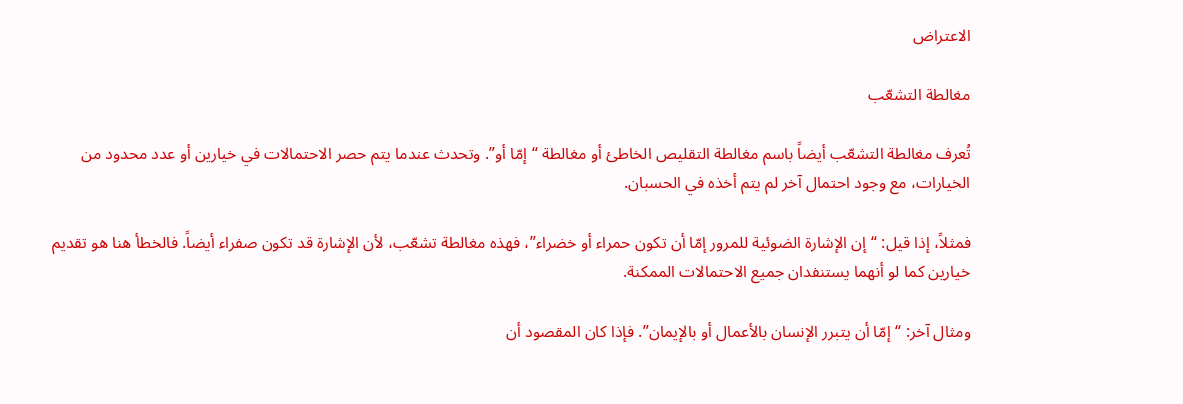الاعتراض

مغالطة التشعّب

تُعرف مغالطة التشعّب أيضاً باسم مغالطة التقليص الخاطئ أو مغالطة “إمّا أو”. وتحدث عندما يتم حصر الاحتمالات في خيارين أو عدد محدود من الخيارات، مع وجود احتمال آخر لم يتم أخذه في الحسبان.

فمثلاً، إذا قيل: “إن الإشارة الضوئية للمرور إمّا أن تكون حمراء أو خضراء”، فهذه مغالطة تشعّب، لأن الإشارة قد تكون صفراء أيضاً. فالخطأ هنا هو تقديم خيارين كما لو أنهما يستنفدان جميع الاحتمالات الممكنة.

ومثال آخر: “إمّا أن يتبرر الإنسان بالأعمال أو بالإيمان”. فإذا كان المقصود أن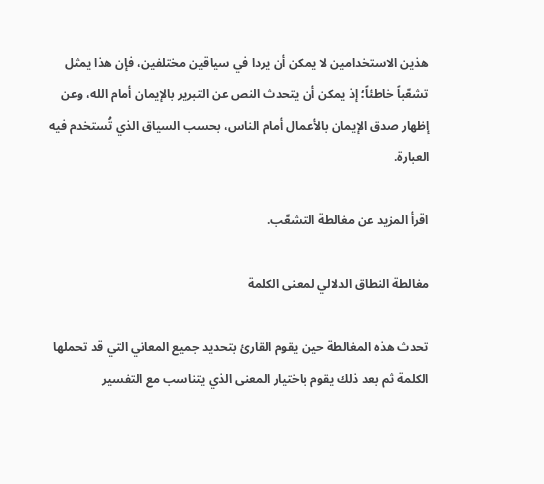هذين الاستخدامين لا يمكن أن يردا في سياقين مختلفين، فإن هذا يمثل تشعّباً خاطئاً؛ إذ يمكن أن يتحدث النص عن التبرير بالإيمان أمام الله، وعن إظهار صدق الإيمان بالأعمال أمام الناس، بحسب السياق الذي تُستخدم فيه العبارة.

اقرأ المزيد عن مغالطة التشعّب.

مغالطة النطاق الدلالي لمعنى الكلمة

تحدث هذه المغالطة حين يقوم القارئ بتحديد جميع المعاني التي قد تحملها الكلمة ثم بعد ذلك يقوم باختيار المعنى الذي يتناسب مع التفسير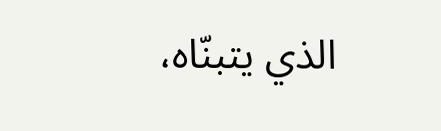الذي يتبنّاه،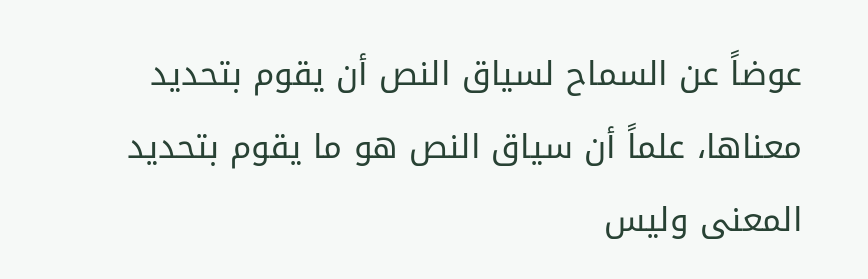عوضاً عن السماح لسياق النص أن يقوم بتحديد معناها، علماً أن سياق النص هو ما يقوم بتحديد المعنى وليس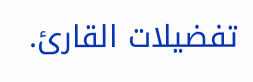تفضيلات القارئ.